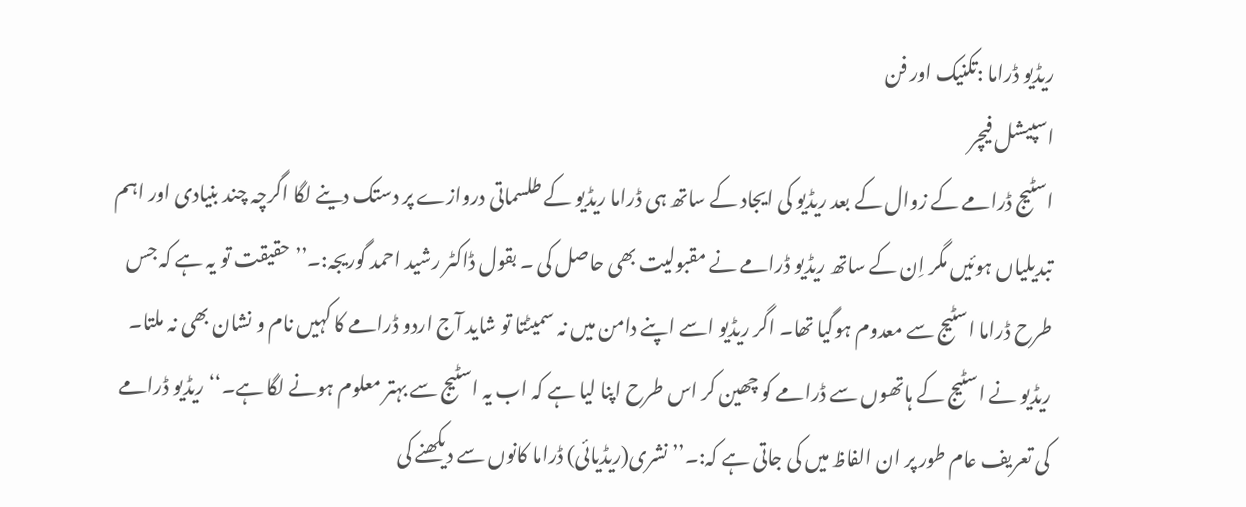ریڈیو ڈراما :تکنیک اور فن
اسپیشل فیچر
اسٹیج ڈرامے کے زوال کے بعد ریڈیو کی ایجاد کے ساتھ ہی ڈراما ریڈیو کے طلسماتی دروازے پر دستک دینے لگا اگرچہ چند بنیادی اور اہم تبدیلیاں ہوئیں مگر اِن کے ساتھ ریڈیو ڈرامے نے مقبولیت بھی حاصل کی ۔ بقول ڈاکٹر رشید احمد گوریجہ:۔’’حقیقت تو یہ ہے کہ جس طرح ڈراما اسٹیج سے معدوم ہوگیا تھا۔ اگر ریڈیو اسے اپنے دامن میں نہ سمیٹتا تو شاید آج اردو ڈرامے کا کہیں نام و نشان بھی نہ ملتا۔ ریڈیو نے اسٹیج کے ہاتھوں سے ڈرامے کو چھین کر اس طرح اپنا لیا ہے کہ اب یہ اسٹیج سے بہتر معلوم ہونے لگا ہے۔‘‘ریڈیو ڈرامے کی تعریف عام طور پر ان الفاظ میں کی جاتی ہے کہ:۔’’نشری(ریڈیائی) ڈراما کانوں سے دیکھنے کی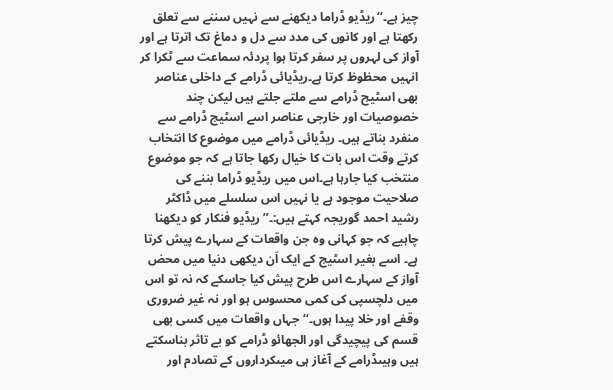چیز ہے۔‘‘ریڈیو ڈراما دیکھنے سے نہیں سننے سے تعلق رکھتا ہے اور کانوں کی مدد سے دل و دماغ تک اترتا ہے اور آواز کی لہروں پر سفر کرتا ہوا پردئہ سماعت سے ٹکرا کر انہیں محظوظ کرتا ہے۔ریڈیائی ڈرامے کے داخلی عناصر بھی اسٹیج ڈرامے سے ملتے جلتے ہیں لیکن چند خصوصیات اور خارجی عناصر اسے اسٹیج ڈرامے سے منفرد بناتے ہیں۔ ریڈیائی ڈرامے میں موضوع کا انتخاب کرتے وقت اس بات کا خیال رکھا جاتا ہے کہ جو موضوع منتخب کیا جارہا ہے۔اس میں ریڈیو ڈراما بننے کی صلاحیت موجود ہے یا نہیں اس سلسلے میں ڈاکٹر رشید احمد گوریجہ کہتے ہیں:۔’’ریڈیو فنکار کو دیکھنا چاہیے کہ جو کہانی وہ جن واقعات کے سہارے پیش کرتا ہے۔ اسے بغیر اسٹیج کے ایک اَن دیکھی دنیا میں محض آواز کے سہارے اس طرح پیش کیا جاسکے کہ نہ تو اس میں دلچسپی کی کمی محسوس ہو اور نہ غیر ضروری وقفے اور خلا پیدا ہوں۔‘‘جہاں واقعات میں کسی بھی قسم کی پیچیدگی اور الجھائو ڈرامے کو بے تاثر بناسکتے ہیں وہیںڈرامے کے آغاز ہی میںکرداروں کے تصادم اور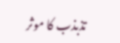تذبذب کا موثر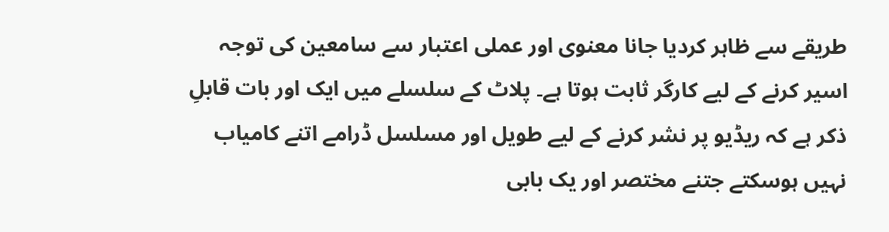طریقے سے ظاہر کردیا جانا معنوی اور عملی اعتبار سے سامعین کی توجہ اسیر کرنے کے لیے کارگر ثابت ہوتا ہے۔ پلاٹ کے سلسلے میں ایک اور بات قابلِ ذکر ہے کہ ریڈیو پر نشر کرنے کے لیے طویل اور مسلسل ڈرامے اتنے کامیاب نہیں ہوسکتے جتنے مختصر اور یک بابی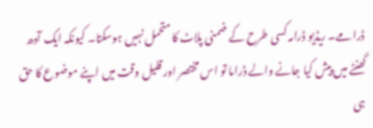ڈرامے۔ ریڈیو ڈرامہ کسی طرح کے ضمنی پلاٹ کا متحمل نہیں ہوسکتا۔ کیونکہ ایک آدھ گھنٹے میں پیش کیا جانے والے ڈراما تو اس مختصر اور قلیل وقت میں اپنے موضوع کا حق ہی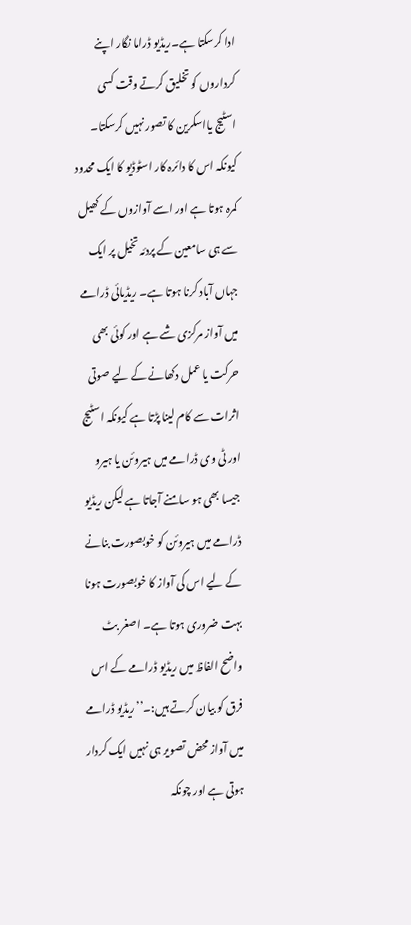ادا کرسکتا ہے۔ریڈیو ڈراما نگار اپنے کرداروں کو تخلیق کرتے وقت کسی اسٹیج یااسکرین کا تصور نہیں کرسکتا۔ کیونکہ اس کا دائرہ کار اسٹوڈیو کا ایک محدود کمرہ ہوتا ہے اور اسے آوازوں کے کھیل سے ہی سامعین کے پردئہ تخیل پر ایک جہاں آباد کرنا ہوتا ہے۔ ریڈیائی ڈرامے میں آواز مرکزی شے ہے اور کوئی بھی حرکت یا عمل دکھانے کے لیے صوتی اثرات سے کام لینا پڑتا ہے کیونکہ اسٹیج اور ٹی وی ڈرامے میں ہیروئن یا ہیرو جیسا بھی ہو سامنے آجاتا ہے لیکن ریڈیو ڈرامے میں ہیروئن کو خوبصورت بنانے کے لیے اس کی آواز کا خوبصورت ہونا بہت ضروری ہوتا ہے۔ اصغر بٹ واضح الفاظ میں ریڈیو ڈرامے کے اس فرق کو بیان کرتے ہیں:۔’’ریڈیو ڈرامے میں آواز محض تصویر ہی نہیں ایک کردار ہوتی ہے اور چونکہ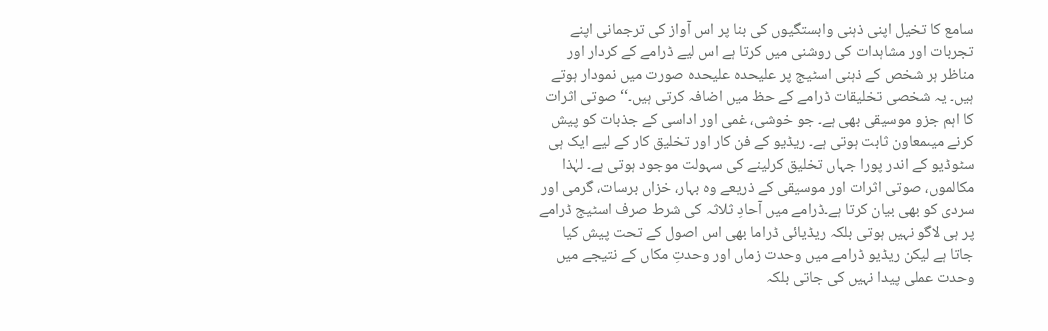سامع کا تخیل اپنی ذہنی وابستگیوں کی بنا پر اس آواز کی ترجمانی اپنے تجربات اور مشاہدات کی روشنی میں کرتا ہے اس لیے ڈرامے کے کردار اور مناظر ہر شخص کے ذہنی اسٹیج پر علیحدہ علیحدہ صورت میں نمودار ہوتے ہیں۔ یہ شخصی تخلیقات ڈرامے کے حظ میں اضافہ کرتی ہیں۔‘‘صوتی اثرات کا اہم جزو موسیقی بھی ہے۔ جو خوشی، غمی اور اداسی کے جذبات کو پیش کرنے میںمعاون ثابت ہوتی ہے۔ ریڈیو کے فن کار اور تخلیق کار کے لیے ایک ہی سٹوڈیو کے اندر پورا جہاں تخلیق کرلینے کی سہولت موجود ہوتی ہے۔ لہٰذا مکالموں، صوتی اثرات اور موسیقی کے ذریعے وہ بہار، خزاں برسات، گرمی اور سردی کو بھی بیان کرتا ہے۔ڈرامے میں آحادِ ثلاثہ کی شرط صرف اسٹیج ڈرامے پر ہی لاگو نہیں ہوتی بلکہ ریڈیائی ڈراما بھی اس اصول کے تحت پیش کیا جاتا ہے لیکن ریڈیو ڈرامے میں وحدت زماں اور وحدتِ مکاں کے نتیجے میں وحدت عملی پیدا نہیں کی جاتی بلکہ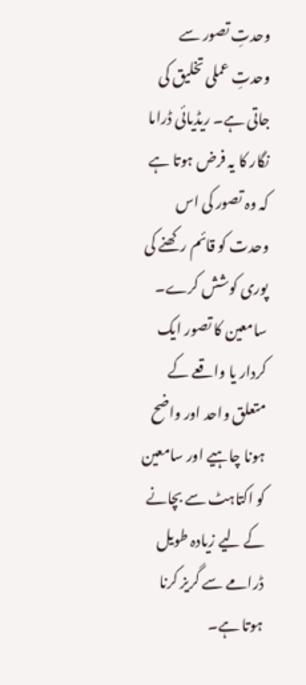وحدتِ تصور سے وحدتِ عملی تخلیق کی جاتی ہے۔ ریڈیائی ڈراما نگار کا یہ فرض ہوتا ہے کہ وہ تصور کی اس وحدت کو قائم رکھنے کی پوری کوشش کرے۔ سامعین کا تصور ایک کردار یا واقعے کے متعلق واحد اور واضح ہونا چاہیے اور سامعین کو اکتاہٹ سے بچانے کے لیے زیادہ طویل ڈرامے سے گریز کرنا ہوتا ہے۔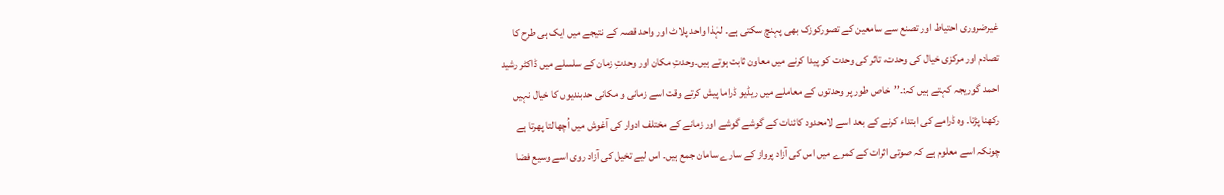غیرضروری احتیاط اور تصنع سے سامعین کے تصورکوزک بھی پہنچ سکتی ہے۔ لہٰذا واحد پلاٹ اور واحد قصہ کے نتیجے میں ایک ہی طرح کا تصادم اور مرکزی خیال کی وحدت، تاثر کی وحدت کو پیدا کرنے میں معاون ثابت ہوتے ہیں۔وحدتِ مکان اور وحدتِ زمان کے سلسلے میں ڈاکٹر رشید احمد گوریجہ کہتے ہیں کہ:۔’’خاص طور پر وحدتوں کے معاملے میں ریڈیو ڈراما پیش کرتے وقت اسے زمانی و مکانی حدبندیوں کا خیال نہیں رکھنا پڑتا۔ وہ ڈرامے کی ابتداء کرنے کے بعد اسے لامحدود کائنات کے گوشے گوشے اور زمانے کے مختلف ادوار کی آغوش میں اُچھالتا پھرتا ہے چونکہ اسے معلوم ہے کہ صوتی اثرات کے کمرے میں اس کی آزاد پرواز کے سارے سامان جمع ہیں۔ اس لیے تخیل کی آزاد روی اسے وسیع فضا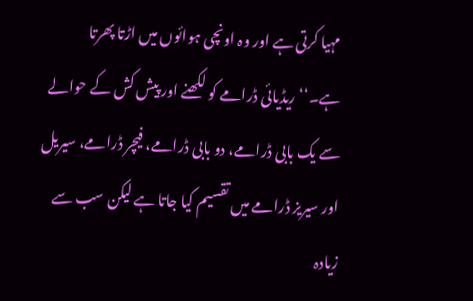مہیا کرتی ہے اور وہ اونچی ہوائوں میں اڑتا پھرتا ہے۔‘‘ریڈیائی ڈرامے کو لکھنے اور پیش کش کے حوالے سے یک بابی ڈرامے، دو بابی ڈرامے، فیچر ڈرامے، سیریل اور سیریز ڈرامے میں تقسیم کیا جاتا ہے لیکن سب سے زیادہ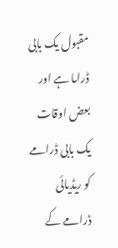مقبول یک بابی ڈراما ہے اور بعض اوقات یک بابی ڈرامے کو ریڈیائی ڈرامے کے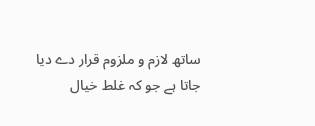ساتھ لازم و ملزوم قرار دے دیا جاتا ہے جو کہ غلط خیال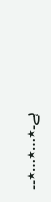ہے۔٭…٭…٭۔۔